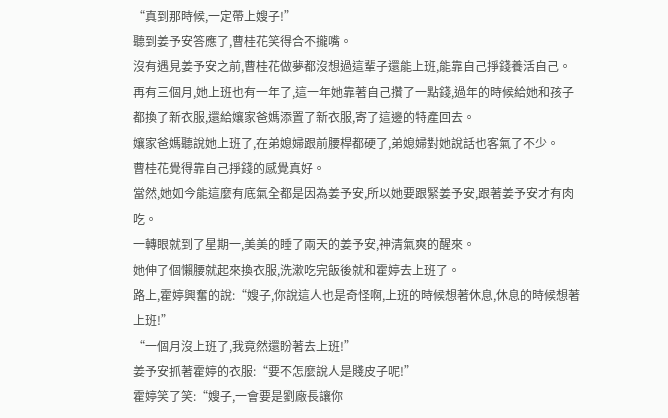“真到那時候,一定帶上嫂子!”
聽到姜予安答應了,曹桂花笑得合不攏嘴。
沒有遇見姜予安之前,曹桂花做夢都沒想過這輩子還能上班,能靠自己掙錢養活自己。
再有三個月,她上班也有一年了,這一年她靠著自己攢了一點錢,過年的時候給她和孩子都換了新衣服,還給孃家爸媽添置了新衣服,寄了這邊的特產回去。
孃家爸媽聽說她上班了,在弟媳婦跟前腰桿都硬了,弟媳婦對她說話也客氣了不少。
曹桂花覺得靠自己掙錢的感覺真好。
當然,她如今能這麼有底氣全都是因為姜予安,所以她要跟緊姜予安,跟著姜予安才有肉吃。
一轉眼就到了星期一,美美的睡了兩天的姜予安,神清氣爽的醒來。
她伸了個懶腰就起來換衣服,洗漱吃完飯後就和霍婷去上班了。
路上,霍婷興奮的說:“嫂子,你說這人也是奇怪啊,上班的時候想著休息,休息的時候想著上班!”
“一個月沒上班了,我竟然還盼著去上班!”
姜予安抓著霍婷的衣服:“要不怎麼說人是賤皮子呢!”
霍婷笑了笑:“嫂子,一會要是劉廠長讓你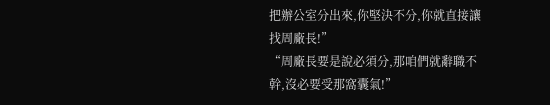把辦公室分出來,你堅決不分,你就直接讓找周廠長!”
“周廠長要是說必須分,那咱們就辭職不幹,沒必要受那窩囊氣!”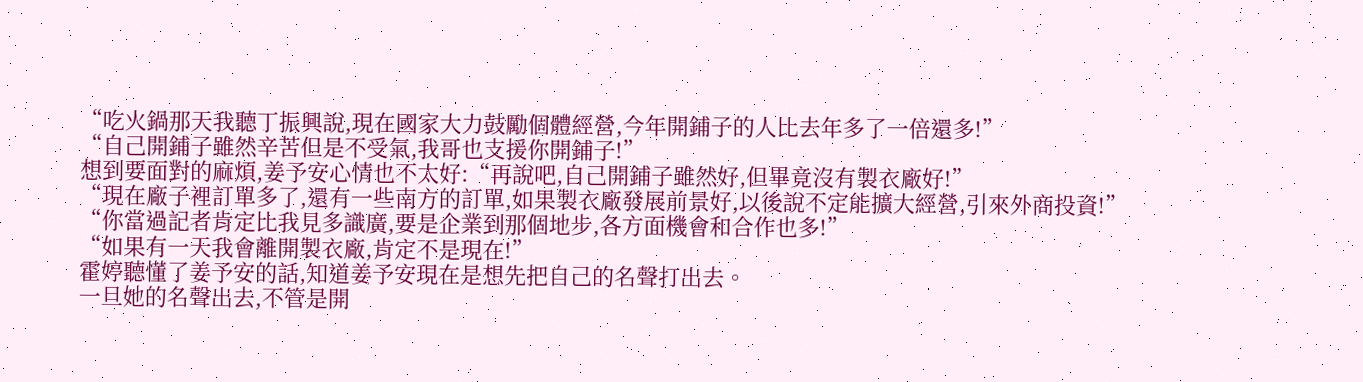“吃火鍋那天我聽丁振興說,現在國家大力鼓勵個體經營,今年開鋪子的人比去年多了一倍還多!”
“自己開鋪子雖然辛苦但是不受氣,我哥也支援你開鋪子!”
想到要面對的麻煩,姜予安心情也不太好:“再說吧,自己開鋪子雖然好,但畢竟沒有製衣廠好!”
“現在廠子裡訂單多了,還有一些南方的訂單,如果製衣廠發展前景好,以後說不定能擴大經營,引來外商投資!”
“你當過記者肯定比我見多識廣,要是企業到那個地步,各方面機會和合作也多!”
“如果有一天我會離開製衣廠,肯定不是現在!”
霍婷聽懂了姜予安的話,知道姜予安現在是想先把自己的名聲打出去。
一旦她的名聲出去,不管是開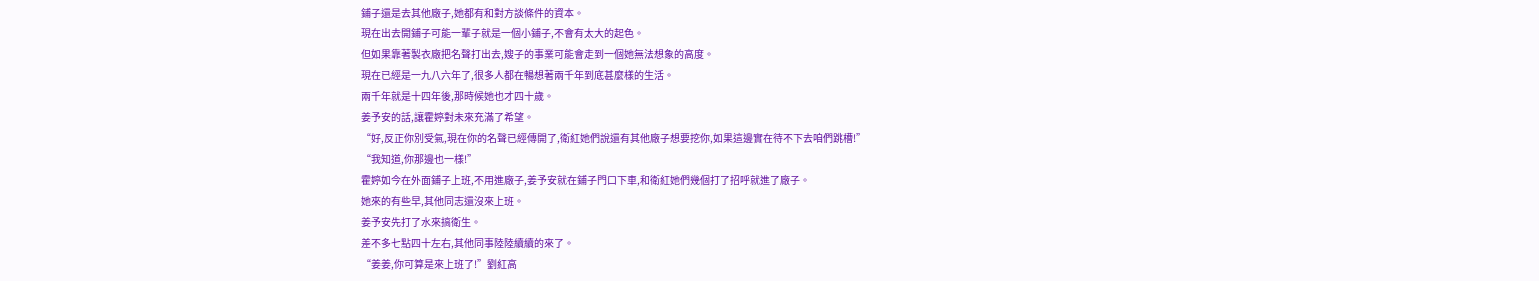鋪子還是去其他廠子,她都有和對方談條件的資本。
現在出去開鋪子可能一輩子就是一個小鋪子,不會有太大的起色。
但如果靠著製衣廠把名聲打出去,嫂子的事業可能會走到一個她無法想象的高度。
現在已經是一九八六年了,很多人都在暢想著兩千年到底甚麼樣的生活。
兩千年就是十四年後,那時候她也才四十歲。
姜予安的話,讓霍婷對未來充滿了希望。
“好,反正你別受氣,現在你的名聲已經傳開了,衛紅她們說還有其他廠子想要挖你,如果這邊實在待不下去咱們跳槽!”
“我知道,你那邊也一樣!”
霍婷如今在外面鋪子上班,不用進廠子,姜予安就在鋪子門口下車,和衛紅她們幾個打了招呼就進了廠子。
她來的有些早,其他同志還沒來上班。
姜予安先打了水來搞衛生。
差不多七點四十左右,其他同事陸陸續續的來了。
“姜姜,你可算是來上班了!”劉紅高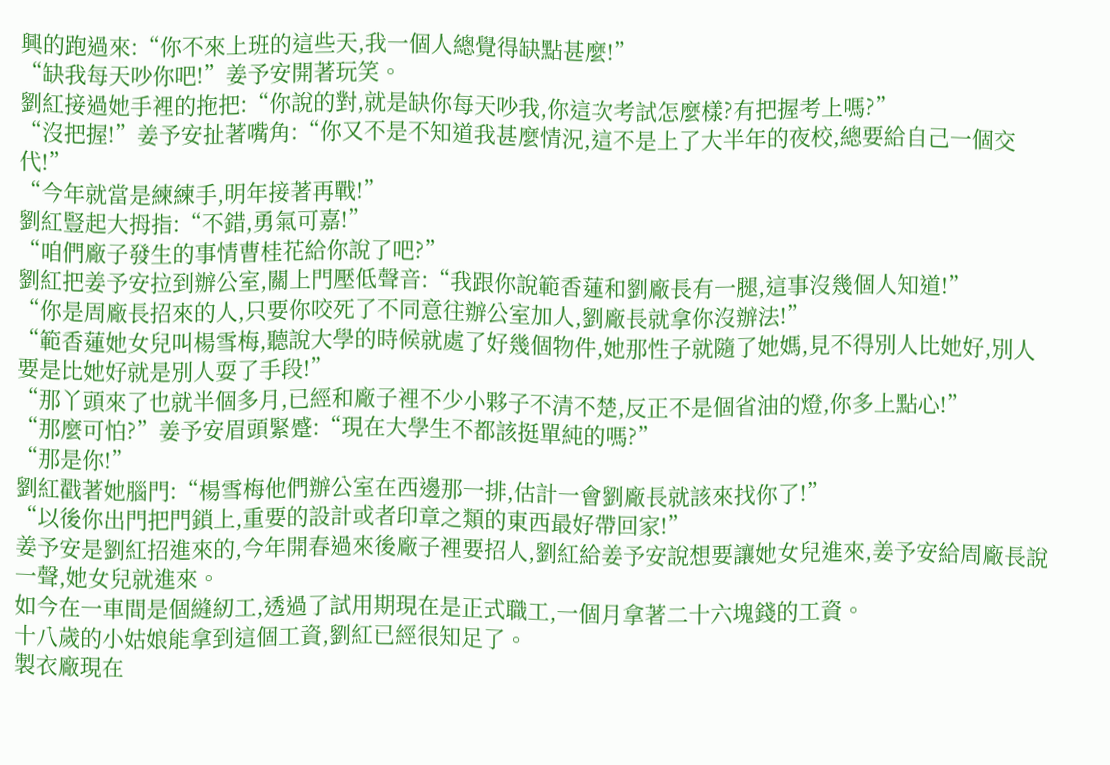興的跑過來:“你不來上班的這些天,我一個人總覺得缺點甚麼!”
“缺我每天吵你吧!”姜予安開著玩笑。
劉紅接過她手裡的拖把:“你說的對,就是缺你每天吵我,你這次考試怎麼樣?有把握考上嗎?”
“沒把握!”姜予安扯著嘴角:“你又不是不知道我甚麼情況,這不是上了大半年的夜校,總要給自己一個交代!”
“今年就當是練練手,明年接著再戰!”
劉紅豎起大拇指:“不錯,勇氣可嘉!”
“咱們廠子發生的事情曹桂花給你說了吧?”
劉紅把姜予安拉到辦公室,關上門壓低聲音:“我跟你說範香蓮和劉廠長有一腿,這事沒幾個人知道!”
“你是周廠長招來的人,只要你咬死了不同意往辦公室加人,劉廠長就拿你沒辦法!”
“範香蓮她女兒叫楊雪梅,聽說大學的時候就處了好幾個物件,她那性子就隨了她媽,見不得別人比她好,別人要是比她好就是別人耍了手段!”
“那丫頭來了也就半個多月,已經和廠子裡不少小夥子不清不楚,反正不是個省油的燈,你多上點心!”
“那麼可怕?”姜予安眉頭緊蹙:“現在大學生不都該挺單純的嗎?”
“那是你!”
劉紅戳著她腦門:“楊雪梅他們辦公室在西邊那一排,估計一會劉廠長就該來找你了!”
“以後你出門把門鎖上,重要的設計或者印章之類的東西最好帶回家!”
姜予安是劉紅招進來的,今年開春過來後廠子裡要招人,劉紅給姜予安說想要讓她女兒進來,姜予安給周廠長說一聲,她女兒就進來。
如今在一車間是個縫紉工,透過了試用期現在是正式職工,一個月拿著二十六塊錢的工資。
十八歲的小姑娘能拿到這個工資,劉紅已經很知足了。
製衣廠現在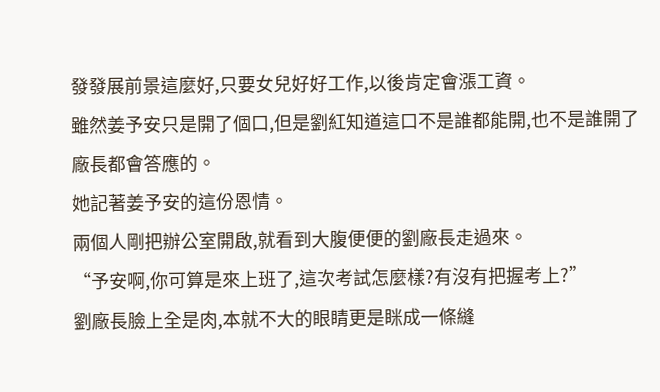發發展前景這麼好,只要女兒好好工作,以後肯定會漲工資。
雖然姜予安只是開了個口,但是劉紅知道這口不是誰都能開,也不是誰開了廠長都會答應的。
她記著姜予安的這份恩情。
兩個人剛把辦公室開啟,就看到大腹便便的劉廠長走過來。
“予安啊,你可算是來上班了,這次考試怎麼樣?有沒有把握考上?”
劉廠長臉上全是肉,本就不大的眼睛更是眯成一條縫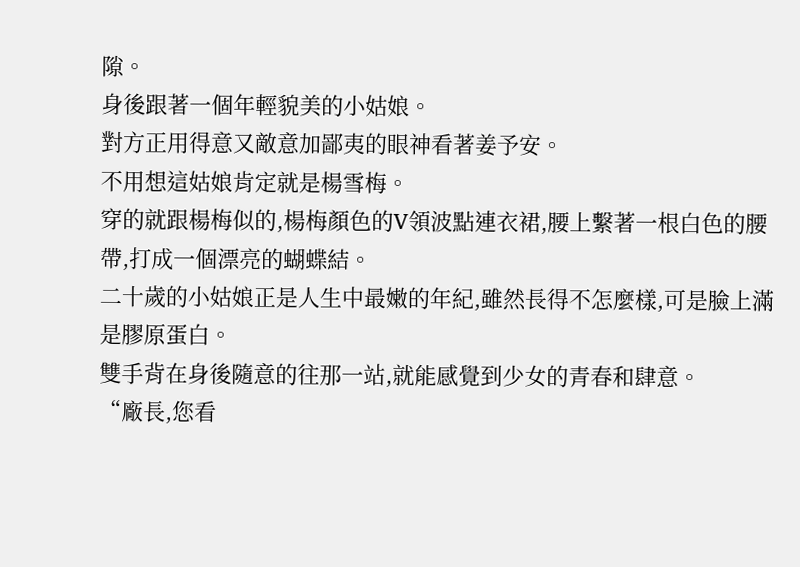隙。
身後跟著一個年輕貌美的小姑娘。
對方正用得意又敵意加鄙夷的眼神看著姜予安。
不用想這姑娘肯定就是楊雪梅。
穿的就跟楊梅似的,楊梅顏色的V領波點連衣裙,腰上繫著一根白色的腰帶,打成一個漂亮的蝴蝶結。
二十歲的小姑娘正是人生中最嫩的年紀,雖然長得不怎麼樣,可是臉上滿是膠原蛋白。
雙手背在身後隨意的往那一站,就能感覺到少女的青春和肆意。
“廠長,您看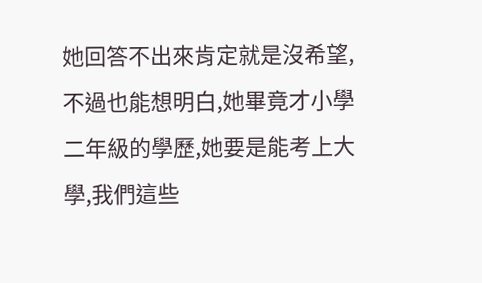她回答不出來肯定就是沒希望,不過也能想明白,她畢竟才小學二年級的學歷,她要是能考上大學,我們這些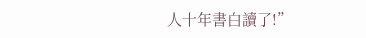人十年書白讀了!”